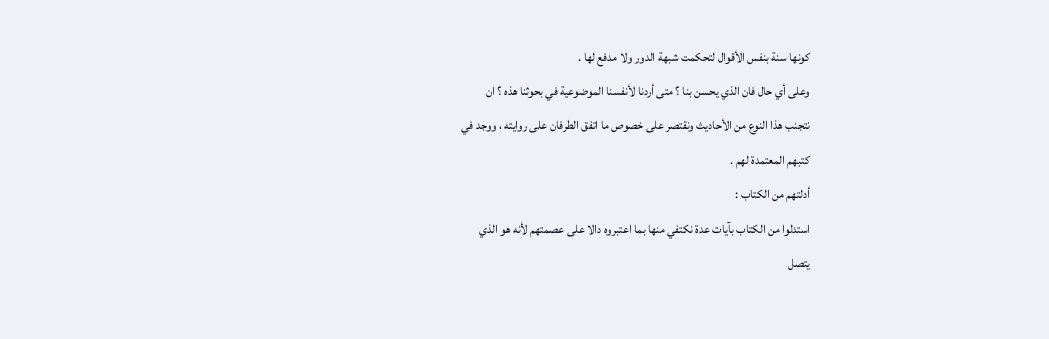كونها سنة بنفس الأقوال لتحكمت شبهة الدور ولا مدفع لها .
وعلى أي حال فان الذي يحسن بنا ؟ متى أردنا لأنفسنا الموضوعية في بحوثنا هذه ؟ ان
نتجنب هذا النوع من الأحاديث ونقتصر على خصوص ما اتفق الطرفان على روايته ، ووجد في
كتبهم المعتمدة لهم .
أدلتهم من الكتاب :
استدلوا من الكتاب بآيات عدة نكتفي منها بما اعتبروه دالا على عصمتهم لأنه هو الذي
يتصل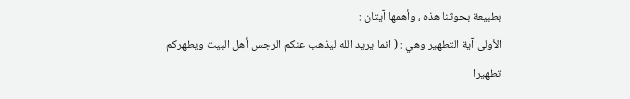بطبيعة بحوثنا هذه ، وأهمها آيتان :
الأولى آية التطهير وهي : ( انما يريد الله ليذهب عنكم الرجس أهل البيت ويطهركم
تطهيرا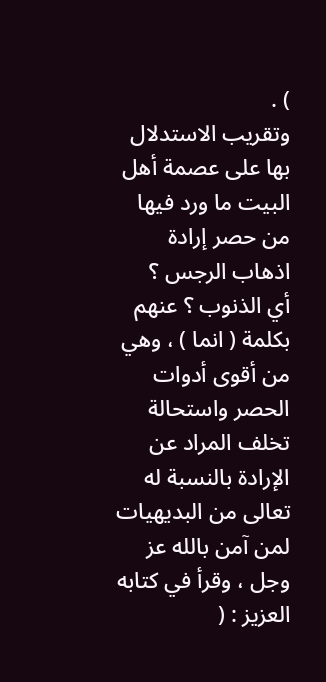) .
وتقريب الاستدلال بها على عصمة أهل البيت ما ورد فيها من حصر إرادة اذهاب الرجس ؟
أي الذنوب ؟ عنهم بكلمة ( انما ) ، وهي من أقوى أدوات الحصر واستحالة تخلف المراد عن
الإرادة بالنسبة له تعالى من البديهيات لمن آمن بالله عز وجل ، وقرأ في كتابه
العزيز : (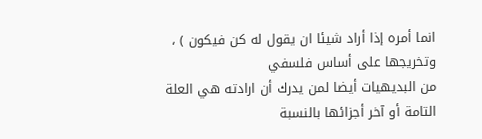انما أمره إذا أراد شيئا ان يقول له كن فيكون ) ، وتخريجها على أساس فلسفي
من البديهيات أيضا لمن يدرك أن ارادته هي العلة التامة أو آخر أجزائها بالنسبة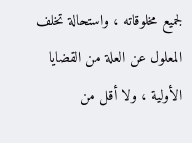لجميع مخلوقاته ، واستحالة تخلف المعلول عن العلة من القضايا الأولية ، ولا أقل من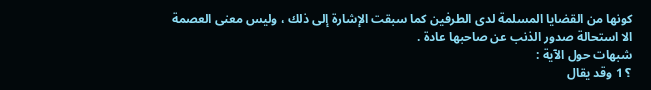كونها من القضايا المسلمة لدى الطرفين كما سبقت الإشارة إلى ذلك ، وليس معنى العصمة
الا استحالة صدور الذنب عن صاحبها عادة .
شبهات حول الآية :
؟ 1 وقد يقال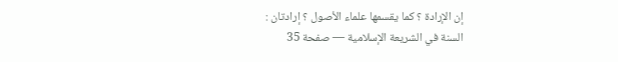إن الإرادة ؟ كما يقسمها علماء الأصول ؟ إرادتان :
السنة في الشريعة الإسلامية — صفحة 35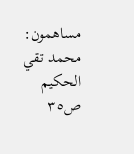مساهمون: محمد تقي الحكيم
ص٣٥